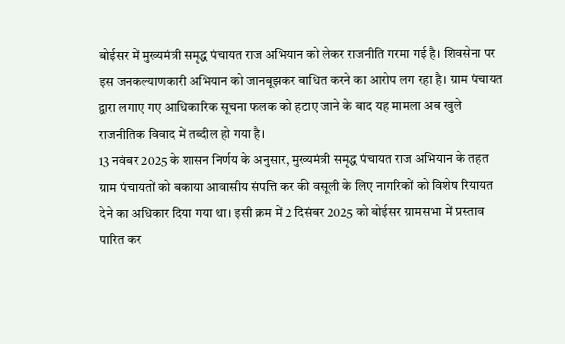बोईसर में मुख्यमंत्री समृद्ध पंचायत राज अभियान को लेकर राजनीति गरमा गई है। शिवसेना पर इस जनकल्याणकारी अभियान को जानबूझकर बाधित करने का आरोप लग रहा है। ग्राम पंचायत द्वारा लगाए गए आधिकारिक सूचना फलक को हटाए जाने के बाद यह मामला अब खुले राजनीतिक विवाद में तब्दील हो गया है।
13 नवंबर 2025 के शासन निर्णय के अनुसार, मुख्यमंत्री समृद्ध पंचायत राज अभियान के तहत ग्राम पंचायतों को बकाया आवासीय संपत्ति कर की वसूली के लिए नागरिकों को विशेष रियायत देने का अधिकार दिया गया था। इसी क्रम में 2 दिसंबर 2025 को बोईसर ग्रामसभा में प्रस्ताव पारित कर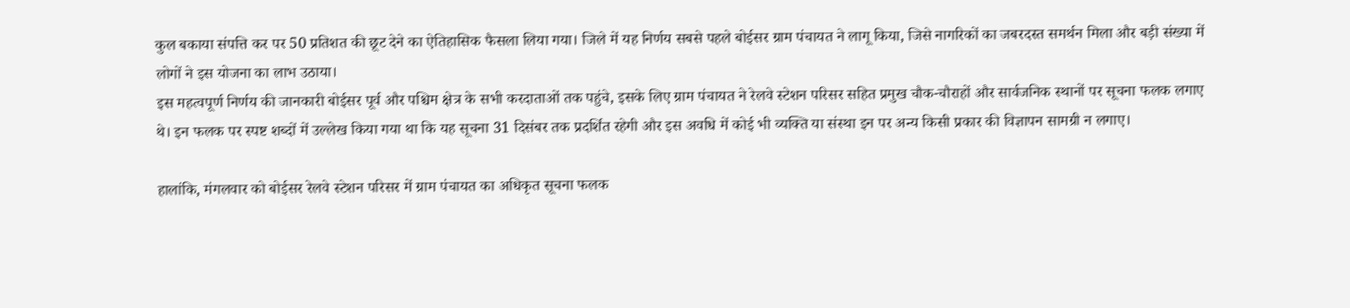कुल बकाया संपत्ति कर पर 50 प्रतिशत की छूट देने का ऐतिहासिक फैसला लिया गया। जिले में यह निर्णय सबसे पहले बोईसर ग्राम पंचायत ने लागू किया, जिसे नागरिकों का जबरदस्त समर्थन मिला और बड़ी संख्या में लोगों ने इस योजना का लाभ उठाया।
इस महत्वपूर्ण निर्णय की जानकारी बोईसर पूर्व और पश्चिम क्षेत्र के सभी करदाताओं तक पहुंचे, इसके लिए ग्राम पंचायत ने रेलवे स्टेशन परिसर सहित प्रमुख चौक-चौराहों और सार्वजनिक स्थानों पर सूचना फलक लगाए थे। इन फलक पर स्पष्ट शब्दों में उल्लेख किया गया था कि यह सूचना 31 दिसंबर तक प्रदर्शित रहेगी और इस अवधि में कोई भी व्यक्ति या संस्था इन पर अन्य किसी प्रकार की विज्ञापन सामग्री न लगाए।

हालांकि, मंगलवार को बोईसर रेलवे स्टेशन परिसर में ग्राम पंचायत का अधिकृत सूचना फलक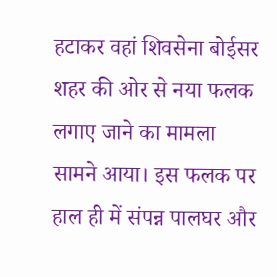हटाकर वहां शिवसेना बोईसर शहर की ओर से नया फलक लगाए जाने का मामला सामने आया। इस फलक पर हाल ही में संपन्न पालघर और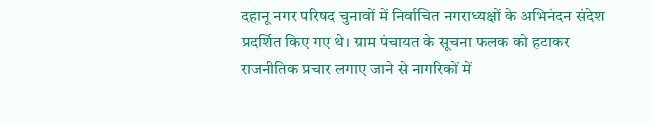दहानू नगर परिषद चुनावों में निर्वाचित नगराध्यक्षों के अभिनंदन संदेश प्रदर्शित किए गए थे। ग्राम पंचायत के सूचना फलक को हटाकर राजनीतिक प्रचार लगाए जाने से नागरिकों में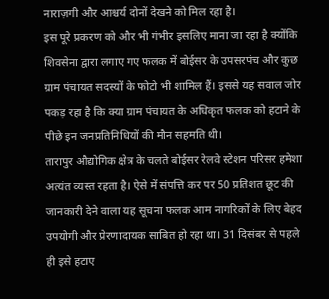नाराज़गी और आश्चर्य दोनों देखने को मिल रहा है।
इस पूरे प्रकरण को और भी गंभीर इसलिए माना जा रहा है क्योंकि शिवसेना द्वारा लगाए गए फलक में बोईसर के उपसरपंच और कुछ ग्राम पंचायत सदस्यों के फोटो भी शामिल हैं। इससे यह सवाल जोर पकड़ रहा है कि क्या ग्राम पंचायत के अधिकृत फलक को हटाने के पीछे इन जनप्रतिनिधियों की मौन सहमति थी।
तारापुर औद्योगिक क्षेत्र के चलते बोईसर रेलवे स्टेशन परिसर हमेशा अत्यंत व्यस्त रहता है। ऐसे में संपत्ति कर पर 50 प्रतिशत छूट की जानकारी देने वाला यह सूचना फलक आम नागरिकों के लिए बेहद उपयोगी और प्रेरणादायक साबित हो रहा था। 31 दिसंबर से पहले ही इसे हटाए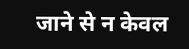जाने से न केवल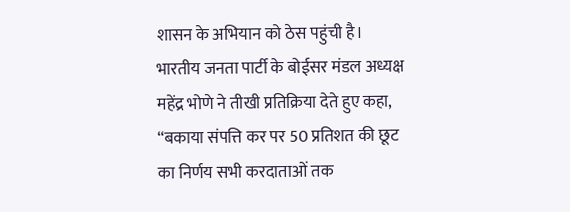शासन के अभियान को ठेस पहुंची है।
भारतीय जनता पार्टी के बोईसर मंडल अध्यक्ष महेंद्र भोणे ने तीखी प्रतिक्रिया देते हुए कहा,
“बकाया संपत्ति कर पर 50 प्रतिशत की छूट का निर्णय सभी करदाताओं तक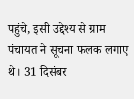पहुंचे, इसी उद्देश्य से ग्राम पंचायत ने सूचना फलक लगाए थे। 31 दिसंबर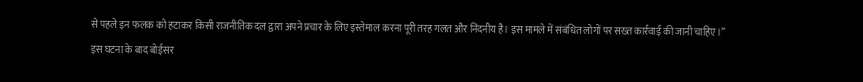से पहले इन फलक को हटाकर किसी राजनीतिक दल द्वारा अपने प्रचार के लिए इस्तेमाल करना पूरी तरह गलत और निंदनीय है। इस मामले में संबंधित लोगों पर सख्त कार्रवाई की जानी चाहिए।”
इस घटना के बाद बोईसर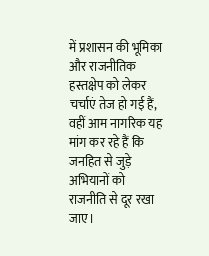में प्रशासन की भूमिका और राजनीतिक हस्तक्षेप को लेकर चर्चाएं तेज हो गई हैं, वहीं आम नागरिक यह मांग कर रहे हैं कि जनहित से जुड़े अभियानों को राजनीति से दूर रखा जाए।